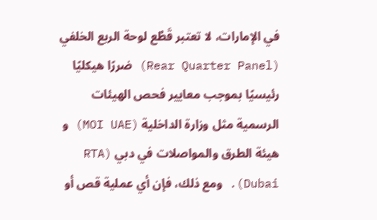في الإمارات، لا تعتبر قَطْع لوحة الربع الخلفي (Rear Quarter Panel) ضررًا هيكليًا رئيسيًا بموجب معايير فحص الهيئات الرسمية مثل وزارة الداخلية (MOI UAE) و هيئة الطرق والمواصلات في دبي (RTA Dubai). ومع ذلك، فإن أي عملية قص أو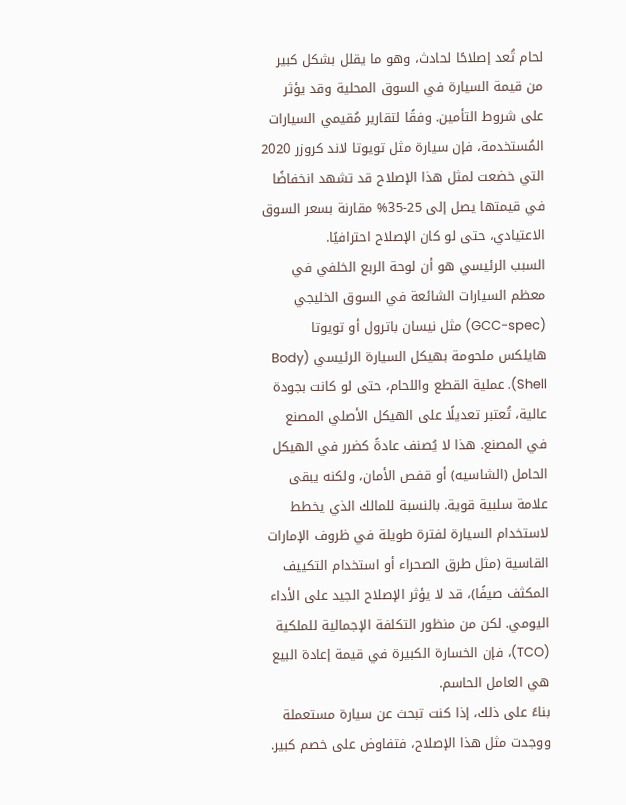لحام تُعد إصلاحًا لحادث، وهو ما يقلل بشكل كبير من قيمة السيارة في السوق المحلية وقد يؤثر على شروط التأمين. وفقًا لتقارير مُقيمي السيارات المُستخدمة، فإن سيارة مثل تويوتا لاند كروزر 2020 التي خضعت لمثل هذا الإصلاح قد تشهد انخفاضًا في قيمتها يصل إلى 25-35% مقارنة بسعر السوق الاعتيادي، حتى لو كان الإصلاح احترافيًا.
السبب الرئيسي هو أن لوحة الربع الخلفي في معظم السيارات الشائعة في السوق الخليجي (GCC-spec) مثل نيسان باترول أو تويوتا هايلكس ملحومة بهيكل السيارة الرئيسي (Body Shell). عملية القطع واللحام، حتى لو كانت بجودة عالية، تُعتبر تعديلًا على الهيكل الأصلي المصنع في المصنع. هذا لا يُصنف عادةً كضرر في الهيكل الحامل (الشاسيه) أو قفص الأمان، ولكنه يبقى علامة سلبية قوية. بالنسبة للمالك الذي يخطط لاستخدام السيارة لفترة طويلة في ظروف الإمارات القاسية (مثل طرق الصحراء أو استخدام التكييف المكثف صيفًا)، قد لا يؤثر الإصلاح الجيد على الأداء اليومي. لكن من منظور التكلفة الإجمالية للملكية (TCO)، فإن الخسارة الكبيرة في قيمة إعادة البيع هي العامل الحاسم.
بناءً على ذلك، إذا كنت تبحث عن سيارة مستعملة ووجدت مثل هذا الإصلاح، فتفاوض على خصم كبير.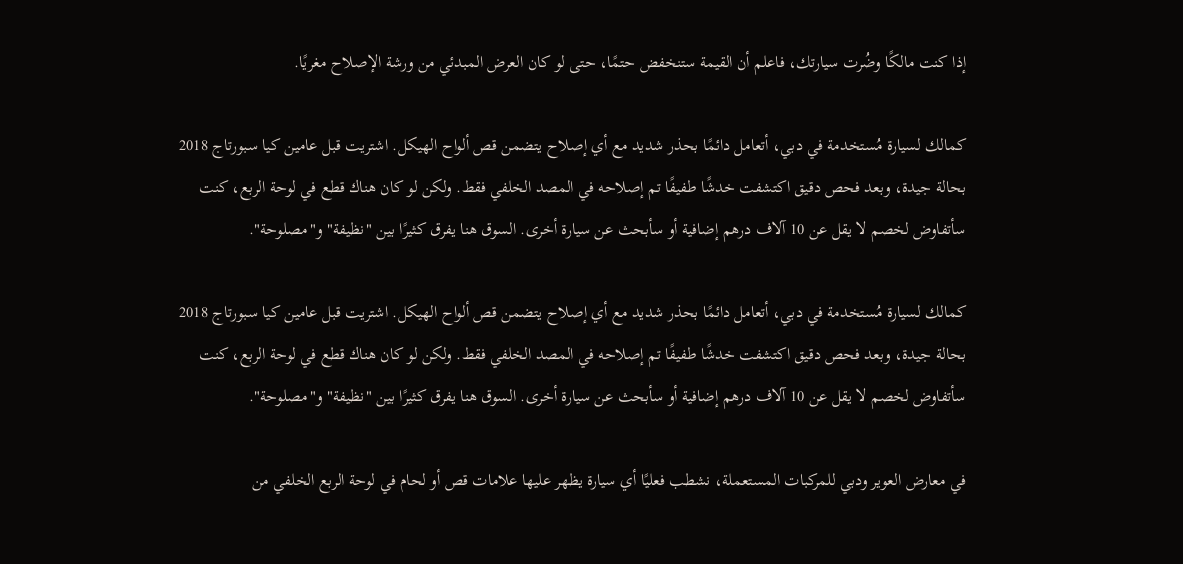إذا كنت مالكًا وضُرت سيارتك، فاعلم أن القيمة ستنخفض حتمًا، حتى لو كان العرض المبدئي من ورشة الإصلاح مغريًا.

كمالك لسيارة مُستخدمة في دبي، أتعامل دائمًا بحذر شديد مع أي إصلاح يتضمن قص ألواح الهيكل. اشتريت قبل عامين كيا سبورتاج 2018 بحالة جيدة، وبعد فحص دقيق اكتشفت خدشًا طفيفًا تم إصلاحه في المصد الخلفي فقط. ولكن لو كان هناك قطع في لوحة الربع، كنت سأتفاوض لخصم لا يقل عن 10 آلاف درهم إضافية أو سأبحث عن سيارة أخرى. السوق هنا يفرق كثيرًا بين "نظيفة" و"مصلوحة".

كمالك لسيارة مُستخدمة في دبي، أتعامل دائمًا بحذر شديد مع أي إصلاح يتضمن قص ألواح الهيكل. اشتريت قبل عامين كيا سبورتاج 2018 بحالة جيدة، وبعد فحص دقيق اكتشفت خدشًا طفيفًا تم إصلاحه في المصد الخلفي فقط. ولكن لو كان هناك قطع في لوحة الربع، كنت سأتفاوض لخصم لا يقل عن 10 آلاف درهم إضافية أو سأبحث عن سيارة أخرى. السوق هنا يفرق كثيرًا بين "نظيفة" و"مصلوحة".

في معارض العوير ودبي للمركبات المستعملة، نشطب فعليًا أي سيارة يظهر عليها علامات قص أو لحام في لوحة الربع الخلفي من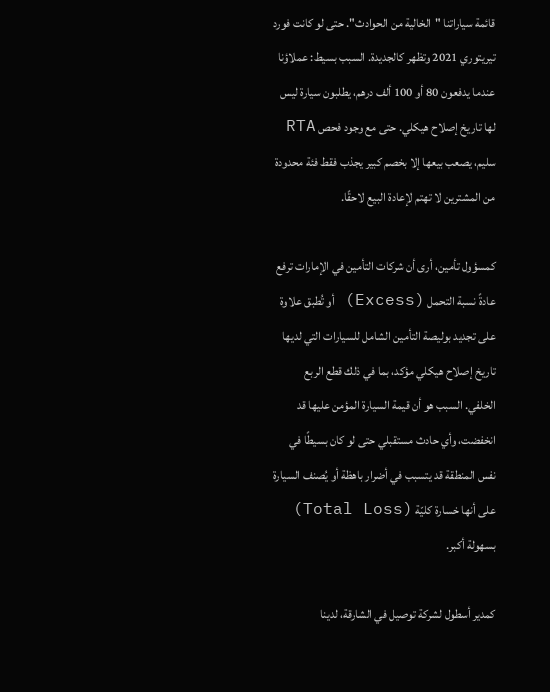قائمة سياراتنا "الخالية من الحوادث". حتى لو كانت فورد تيريتوري 2021 وتظهر كالجديدة. السبب بسيط: عملاؤنا عندما يدفعون 80 أو 100 ألف درهم، يطلبون سيارة ليس لها تاريخ إصلاح هيكلي. حتى مع وجود فحص RTA سليم، يصعب بيعها إلا بخصم كبير يجذب فقط فئة محدودة من المشترين لا تهتم لإعادة البيع لاحقًا.

كمسؤول تأمين، أرى أن شركات التأمين في الإمارات ترفع عادةً نسبة التحمل (Excess) أو تُطبق علاوة على تجديد بوليصة التأمين الشامل للسيارات التي لديها تاريخ إصلاح هيكلي مؤكد، بما في ذلك قطع الربع الخلفي. السبب هو أن قيمة السيارة المؤمن عليها قد انخفضت، وأي حادث مستقبلي حتى لو كان بسيطًا في نفس المنطقة قد يتسبب في أضرار باهظة أو يُصنف السيارة على أنها خسارة كليّة (Total Loss) بسهولة أكبر.

كمدير أسطول لشركة توصيل في الشارقة، لدينا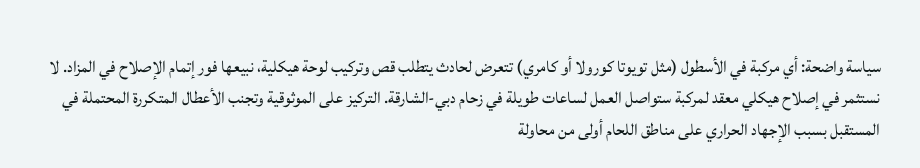سياسة واضحة: أي مركبة في الأسطول (مثل تويوتا كورولا أو كامري) تتعرض لحادث يتطلب قص وتركيب لوحة هيكلية، نبيعها فور إتمام الإصلاح في المزاد. لا نستثمر في إصلاح هيكلي معقد لمركبة ستواصل العمل لساعات طويلة في زحام دبي-الشارقة. التركيز على الموثوقية وتجنب الأعطال المتكررة المحتملة في المستقبل بسبب الإجهاد الحراري على مناطق اللحام أولى من محاولة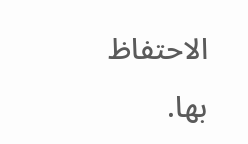الاحتفاظ بها.